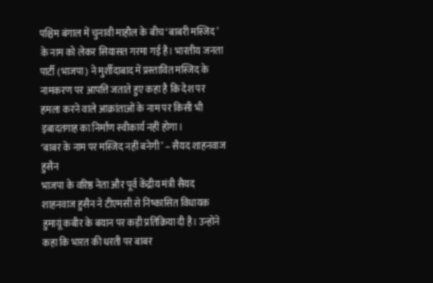पश्चिम बंगाल में चुनावी माहौल के बीच ‘बाबरी मस्जिद’ के नाम को लेकर सियासत गरमा गई है। भारतीय जनता पार्टी (भाजपा) ने मुर्शीदाबाद में प्रस्तावित मस्जिद के नामकरण पर आपत्ति जताते हुए कहा है कि देश पर हमला करने वाले आक्रांताओं के नाम पर किसी भी इबादतगाह का निर्माण स्वीकार्य नहीं होगा।
‘बाबर के नाम पर मस्जिद नहीं बनेगी’ – सैयद शाहनवाज हुसैन
भाजपा के वरिष्ठ नेता और पूर्व केंद्रीय मंत्री सैयद शाहनवाज हुसैन ने टीएमसी से निष्कासित विधायक हुमायूं कबीर के बयान पर कड़ी प्रतिक्रिया दी है। उन्होंने कहा कि भारत की धरती पर बाबर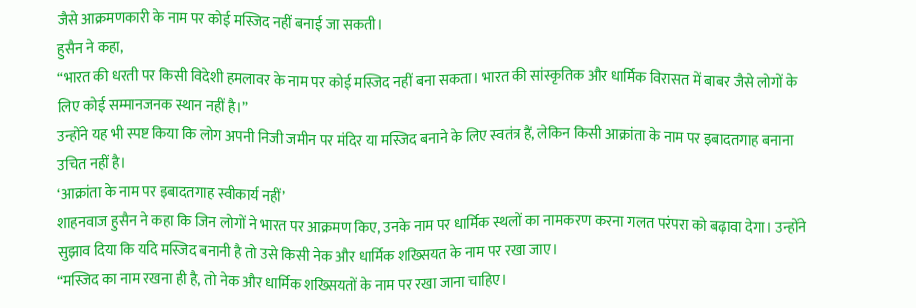जैसे आक्रमणकारी के नाम पर कोई मस्जिद नहीं बनाई जा सकती।
हुसैन ने कहा,
“भारत की धरती पर किसी विदेशी हमलावर के नाम पर कोई मस्जिद नहीं बना सकता। भारत की सांस्कृतिक और धार्मिक विरासत में बाबर जैसे लोगों के लिए कोई सम्मानजनक स्थान नहीं है।”
उन्होंने यह भी स्पष्ट किया कि लोग अपनी निजी जमीन पर मंदिर या मस्जिद बनाने के लिए स्वतंत्र हैं, लेकिन किसी आक्रांता के नाम पर इबादतगाह बनाना उचित नहीं है।
‘आक्रांता के नाम पर इबादतगाह स्वीकार्य नहीं’
शाहनवाज हुसैन ने कहा कि जिन लोगों ने भारत पर आक्रमण किए, उनके नाम पर धार्मिक स्थलों का नामकरण करना गलत परंपरा को बढ़ावा देगा। उन्होंने सुझाव दिया कि यदि मस्जिद बनानी है तो उसे किसी नेक और धार्मिक शख्सियत के नाम पर रखा जाए।
“मस्जिद का नाम रखना ही है, तो नेक और धार्मिक शख्सियतों के नाम पर रखा जाना चाहिए।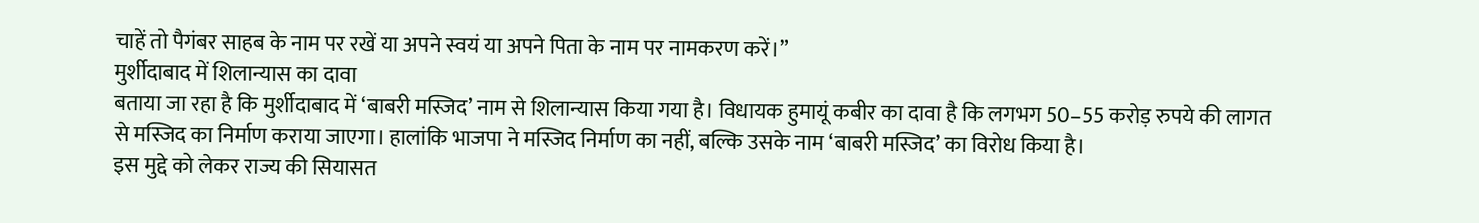चाहें तो पैगंबर साहब के नाम पर रखें या अपने स्वयं या अपने पिता के नाम पर नामकरण करें।”
मुर्शीदाबाद में शिलान्यास का दावा
बताया जा रहा है कि मुर्शीदाबाद में ‘बाबरी मस्जिद’ नाम से शिलान्यास किया गया है। विधायक हुमायूं कबीर का दावा है कि लगभग 50–55 करोड़ रुपये की लागत से मस्जिद का निर्माण कराया जाएगा। हालांकि भाजपा ने मस्जिद निर्माण का नहीं, बल्कि उसके नाम ‘बाबरी मस्जिद’ का विरोध किया है।
इस मुद्दे को लेकर राज्य की सियासत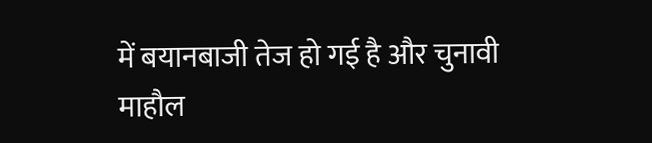में बयानबाजी तेज हो गई है और चुनावी माहौल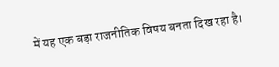में यह एक बड़ा राजनीतिक विषय बनता दिख रहा है।